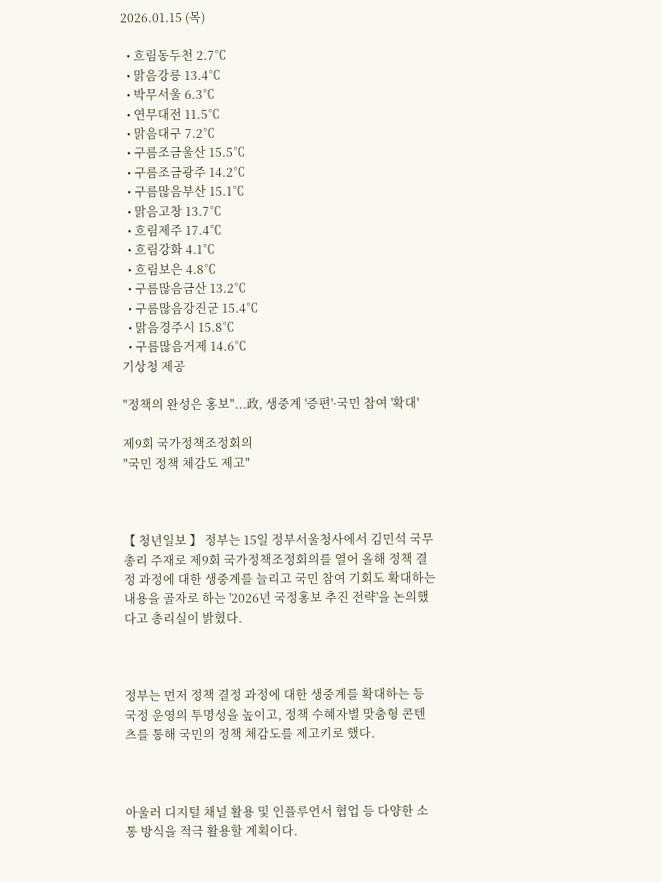2026.01.15 (목)

  • 흐림동두천 2.7℃
  • 맑음강릉 13.4℃
  • 박무서울 6.3℃
  • 연무대전 11.5℃
  • 맑음대구 7.2℃
  • 구름조금울산 15.5℃
  • 구름조금광주 14.2℃
  • 구름많음부산 15.1℃
  • 맑음고창 13.7℃
  • 흐림제주 17.4℃
  • 흐림강화 4.1℃
  • 흐림보은 4.8℃
  • 구름많음금산 13.2℃
  • 구름많음강진군 15.4℃
  • 맑음경주시 15.8℃
  • 구름많음거제 14.6℃
기상청 제공

"정책의 완성은 홍보"...政, 생중계 '증편'·국민 참여 '확대'

제9회 국가정책조정회의
"국민 정책 체감도 제고"



【 청년일보 】 정부는 15일 정부서울청사에서 김민석 국무총리 주재로 제9회 국가정책조정회의를 열어 올해 정책 결정 과정에 대한 생중계를 늘리고 국민 참여 기회도 확대하는 내용을 골자로 하는 '2026년 국정홍보 추진 전략'을 논의했다고 총리실이 밝혔다.



정부는 먼저 정책 결정 과정에 대한 생중계를 확대하는 등 국정 운영의 투명성을 높이고, 정책 수혜자별 맞춤형 콘텐츠를 통해 국민의 정책 체감도를 제고키로 했다.



아울러 디지털 채널 활용 및 인플루언서 협업 등 다양한 소통 방식을 적극 활용할 계획이다.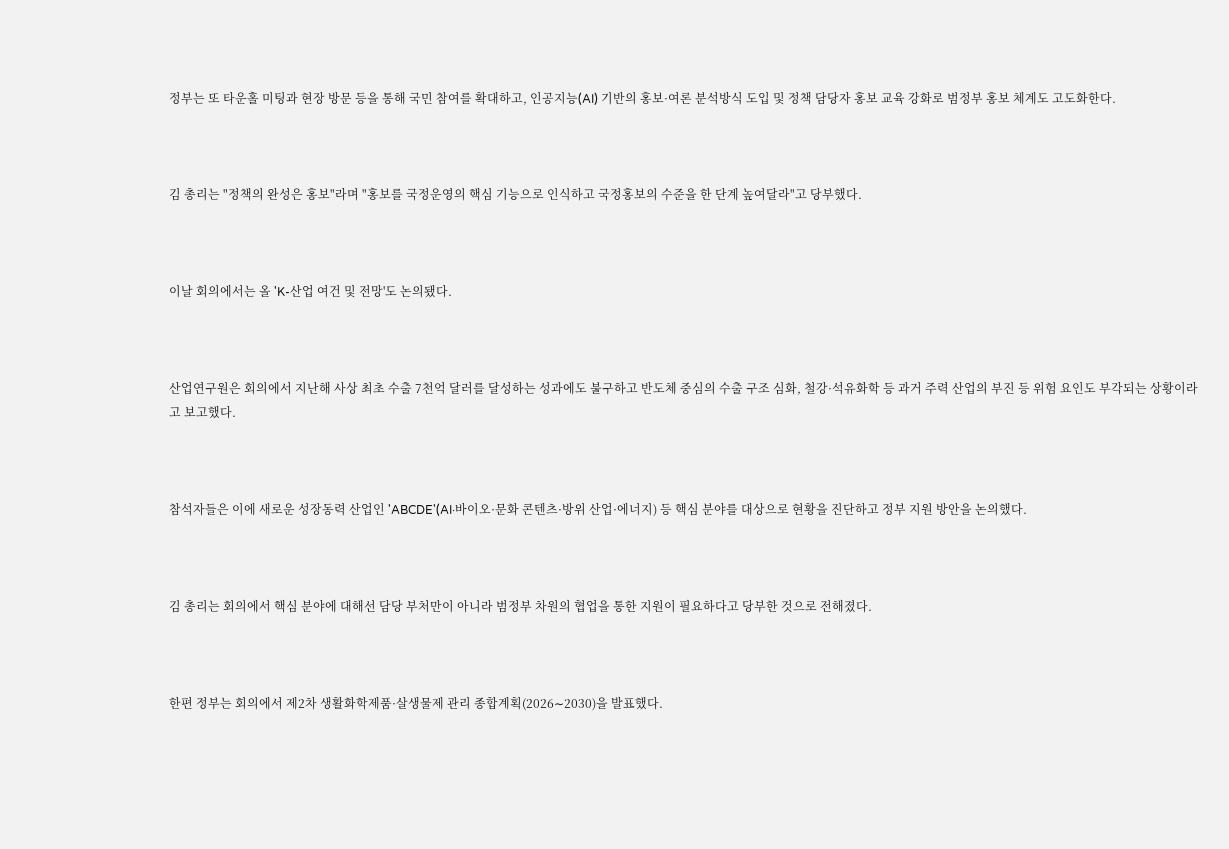정부는 또 타운홀 미팅과 현장 방문 등을 통해 국민 참여를 확대하고, 인공지능(AI) 기반의 홍보·여론 분석방식 도입 및 정책 담당자 홍보 교육 강화로 범정부 홍보 체계도 고도화한다.



김 총리는 "정책의 완성은 홍보"라며 "홍보를 국정운영의 핵심 기능으로 인식하고 국정홍보의 수준을 한 단계 높여달라"고 당부했다.



이날 회의에서는 올 'K-산업 여건 및 전망'도 논의됐다.



산업연구원은 회의에서 지난해 사상 최초 수출 7천억 달러를 달성하는 성과에도 불구하고 반도체 중심의 수출 구조 심화, 철강·석유화학 등 과거 주력 산업의 부진 등 위험 요인도 부각되는 상황이라고 보고했다.



참석자들은 이에 새로운 성장동력 산업인 'ABCDE'(AI·바이오·문화 콘텐츠·방위 산업·에너지) 등 핵심 분야를 대상으로 현황을 진단하고 정부 지원 방안을 논의했다.



김 총리는 회의에서 핵심 분야에 대해선 담당 부처만이 아니라 범정부 차원의 협업을 통한 지원이 필요하다고 당부한 것으로 전해졌다.



한편 정부는 회의에서 제2차 생활화학제품·살생물제 관리 종합계획(2026∼2030)을 발표했다.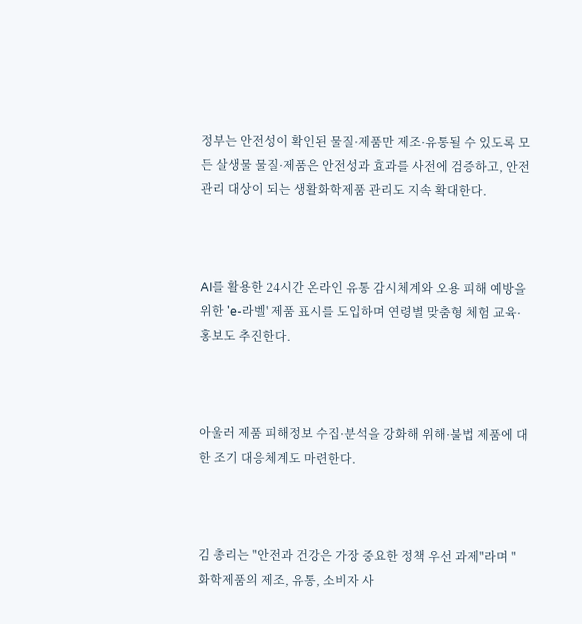정부는 안전성이 확인된 물질·제품만 제조·유통될 수 있도록 모든 살생물 물질·제품은 안전성과 효과를 사전에 검증하고, 안전관리 대상이 되는 생활화학제품 관리도 지속 확대한다.



AI를 활용한 24시간 온라인 유통 감시체계와 오용 피해 예방을 위한 'e-라벨' 제품 표시를 도입하며 연령별 맞춤형 체험 교육·홍보도 추진한다.



아울러 제품 피해정보 수집·분석을 강화해 위해·불법 제품에 대한 조기 대응체계도 마련한다.



김 총리는 "안전과 건강은 가장 중요한 정책 우선 과제"라며 "화학제품의 제조, 유통, 소비자 사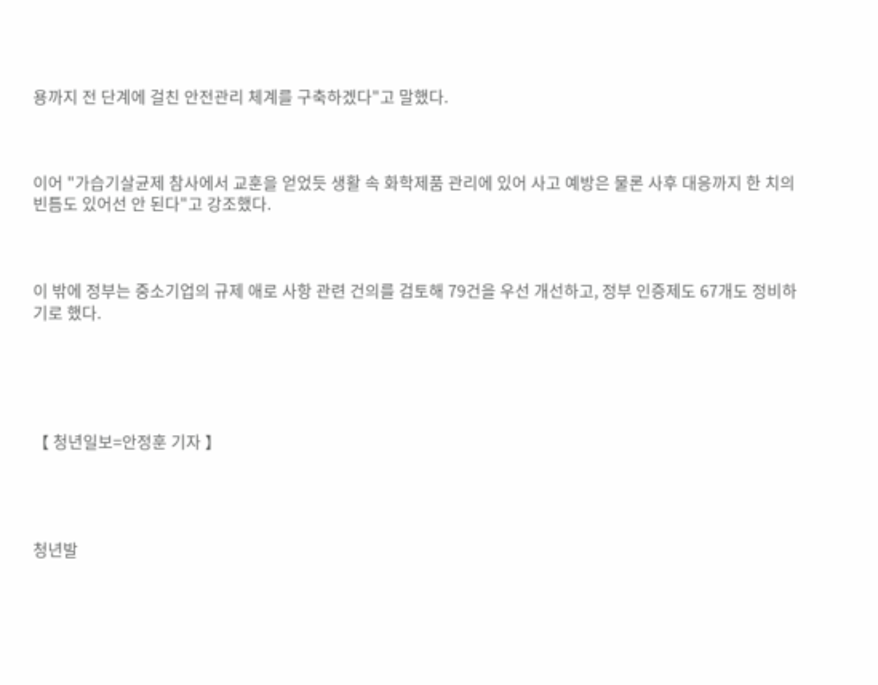용까지 전 단계에 걸친 안전관리 체계를 구축하겠다"고 말했다.



이어 "가습기살균제 참사에서 교훈을 얻었듯 생활 속 화학제품 관리에 있어 사고 예방은 물론 사후 대응까지 한 치의 빈틈도 있어선 안 된다"고 강조했다.



이 밖에 정부는 중소기업의 규제 애로 사항 관련 건의를 검토해 79건을 우선 개선하고, 정부 인증제도 67개도 정비하기로 했다.





【 청년일보=안정훈 기자 】




청년발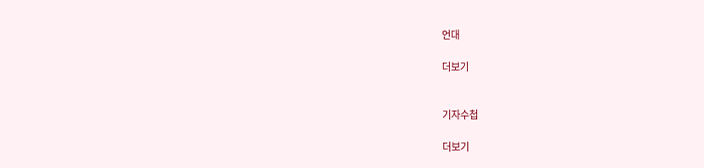언대

더보기


기자수첩

더보기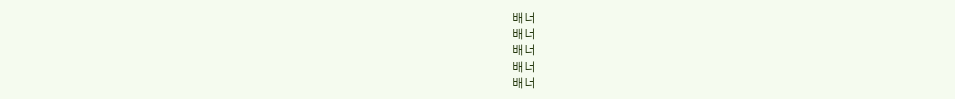배너
배너
배너
배너
배너